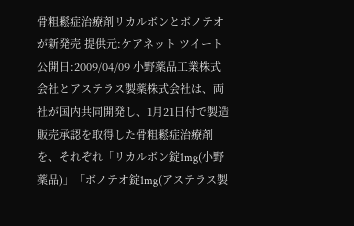骨粗鬆症治療剤リカルボンとボノテオが新発売 提供元:ケアネット ツイート 公開日:2009/04/09 小野薬品工業株式会社とアステラス製薬株式会社は、両社が国内共同開発し、1月21日付で製造販売承認を取得した骨粗鬆症治療剤を、それぞれ「リカルボン錠1mg(小野薬品)」「ボノテオ錠1mg(アステラス製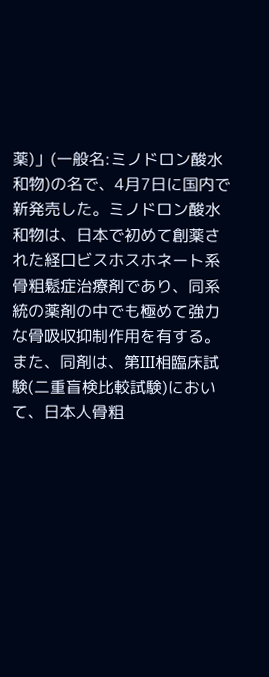薬)」(一般名:ミノドロン酸水和物)の名で、4月7日に国内で新発売した。ミノドロン酸水和物は、日本で初めて創薬された経口ビスホスホネート系骨粗鬆症治療剤であり、同系統の薬剤の中でも極めて強力な骨吸収抑制作用を有する。また、同剤は、第III相臨床試験(二重盲検比較試験)において、日本人骨粗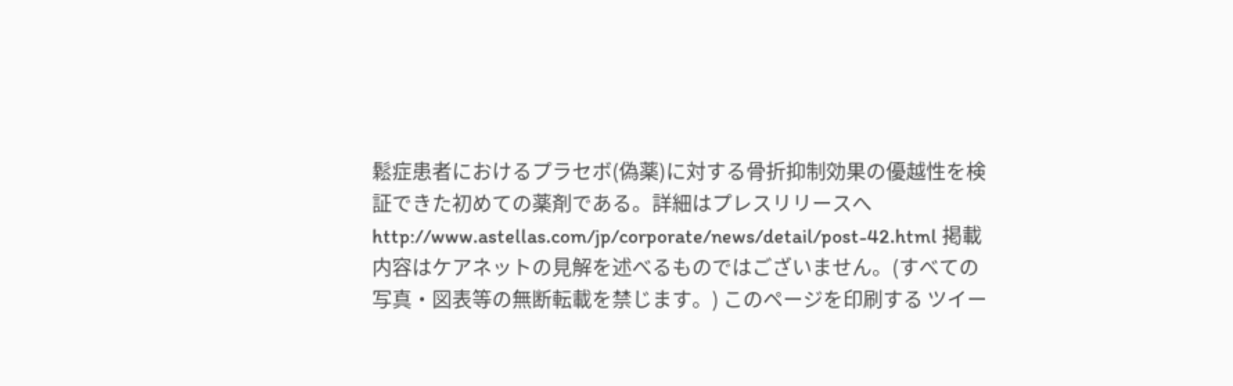鬆症患者におけるプラセボ(偽薬)に対する骨折抑制効果の優越性を検証できた初めての薬剤である。詳細はプレスリリースへhttp://www.astellas.com/jp/corporate/news/detail/post-42.html 掲載内容はケアネットの見解を述べるものではございません。(すべての写真・図表等の無断転載を禁じます。) このページを印刷する ツイー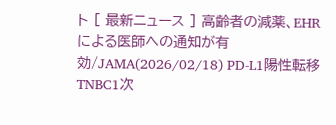ト [ 最新ニュース ] 高齢者の減薬、EHRによる医師への通知が有効/JAMA(2026/02/18) PD-L1陽性転移TNBC1次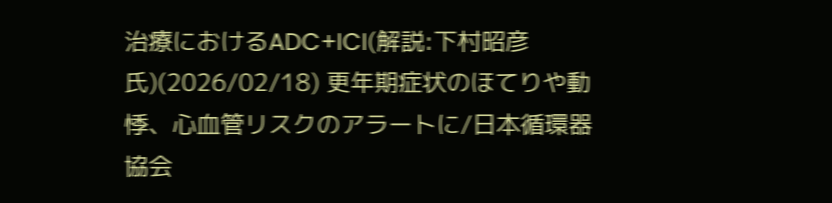治療におけるADC+ICI(解説:下村昭彦氏)(2026/02/18) 更年期症状のほてりや動悸、心血管リスクのアラートに/日本循環器協会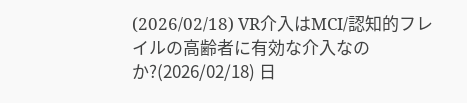(2026/02/18) VR介入はMCI/認知的フレイルの高齢者に有効な介入なのか?(2026/02/18) 日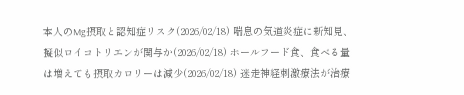本人のMg摂取と認知症リスク(2026/02/18) 喘息の気道炎症に新知見、擬似ロイコトリエンが関与か(2026/02/18) ホールフード食、食べる量は増えても摂取カロリーは減少(2026/02/18) 迷走神経刺激療法が治療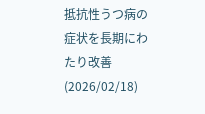抵抗性うつ病の症状を長期にわたり改善(2026/02/18)